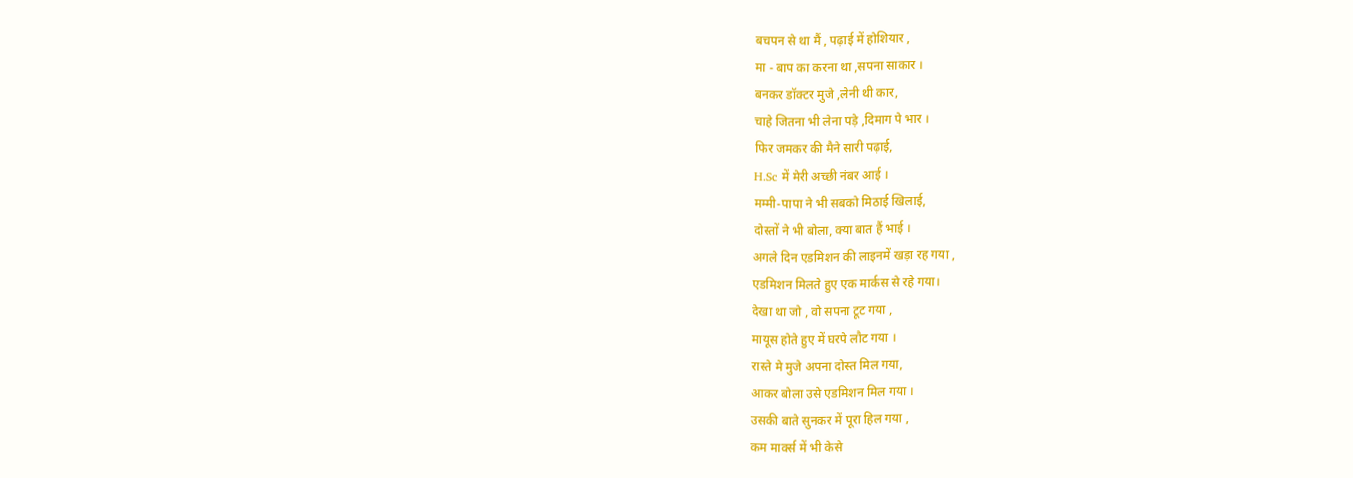बचपन से था मैं , पढ़ाई में होशियार ,
मा - बाप का करना था ,सपना साकार ।
बनकर डॉक्टर मुजे ,लेनी थी कार,
चाहे जितना भी लेना पड़े ,दिमाग पे भार ।
फिर जमकर की मैने सारी पढ़ाई,
H.Sc में मेरी अच्छी नंबर आई ।
मम्मी-पापा ने भी सबको मिठाई खिलाई,
दोस्तों ने भी बोला, क्या बात हैं भाई ।
अगले दिन एडमिशन की लाइनमें खड़ा रह गया ,
एडमिशन मिलते हुए एक मार्कस से रहे गया।
देखा था जो , वो सपना टूट गया ,
मायूस होते हुए में घरपे लौट गया ।
रास्ते मे मुजे अपना दोस्त मिल गया,
आकर बोला उसे एडमिशन मिल गया ।
उसकी बाते सुनकर में पूरा हिल गया ,
कम मार्क्स में भी केसे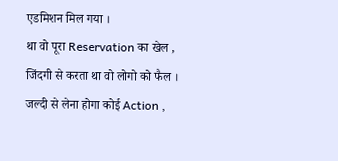एडमिशन मिल गया ।
था वो पूरा Reservation का खेल ,
जिंदगी से करता था वो लोगो को फैल ।
जल्दी से लेना होगा कोई Action ,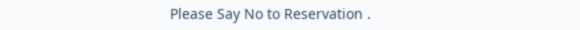Please Say No to Reservation .